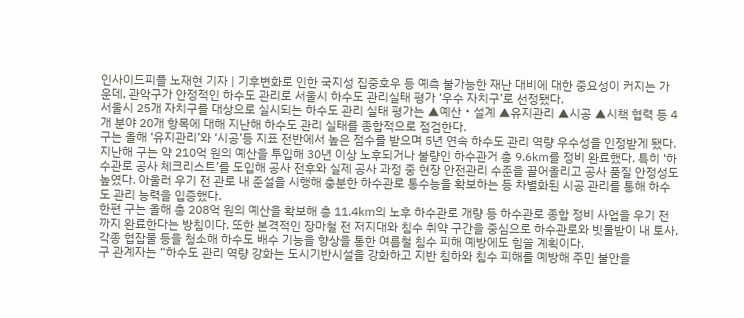인사이드피플 노재현 기자 | 기후변화로 인한 국지성 집중호우 등 예측 불가능한 재난 대비에 대한 중요성이 커지는 가운데, 관악구가 안정적인 하수도 관리로 서울시 하수도 관리실태 평가 ‘우수 자치구’로 선정됐다.
서울시 25개 자치구를 대상으로 실시되는 하수도 관리 실태 평가는 ▲예산‧설계 ▲유지관리 ▲시공 ▲시책 협력 등 4개 분야 20개 항목에 대해 지난해 하수도 관리 실태를 종합적으로 점검한다.
구는 올해 ‘유지관리’와 ‘시공’등 지표 전반에서 높은 점수를 받으며 5년 연속 하수도 관리 역량 우수성을 인정받게 됐다.
지난해 구는 약 210억 원의 예산을 투입해 30년 이상 노후되거나 불량인 하수관거 총 9.6㎞를 정비 완료했다. 특히 ‘하수관로 공사 체크리스트’를 도입해 공사 전후와 실제 공사 과정 중 현장 안전관리 수준을 끌어올리고 공사 품질 안정성도 높였다. 아울러 우기 전 관로 내 준설을 시행해 충분한 하수관로 통수능을 확보하는 등 차별화된 시공 관리를 통해 하수도 관리 능력을 입증했다.
한편 구는 올해 총 208억 원의 예산을 확보해 총 11.4㎞의 노후 하수관로 개량 등 하수관로 종합 정비 사업을 우기 전까지 완료한다는 방침이다. 또한 본격적인 장마철 전 저지대와 침수 취약 구간을 중심으로 하수관로와 빗물받이 내 토사, 각종 협잡물 등을 청소해 하수도 배수 기능을 향상을 통한 여름철 침수 피해 예방에도 힘쓸 계획이다.
구 관계자는 “하수도 관리 역량 강화는 도시기반시설을 강화하고 지반 침하와 침수 피해를 예방해 주민 불안을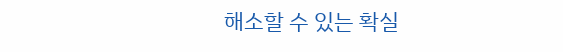해소할 수 있는 확실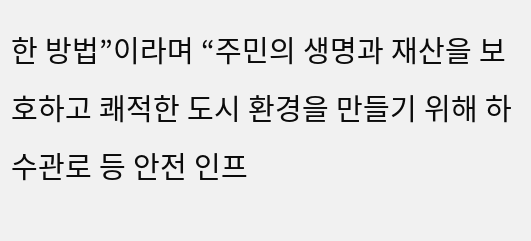한 방법”이라며 “주민의 생명과 재산을 보호하고 쾌적한 도시 환경을 만들기 위해 하수관로 등 안전 인프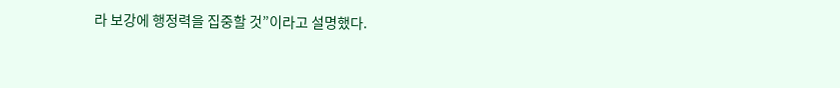라 보강에 행정력을 집중할 것”이라고 설명했다.